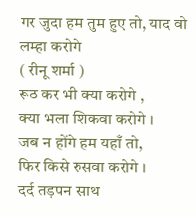गर जुदा हम तुम हुए तो, याद वो लम्हा करोगे
( रीनू शर्मा )
रूठ कर भी क्या करोगे ,
क्या भला शिकवा करोगे ।
जब न होंगे हम यहाँ तो,
फिर किसे रुसवा करोगे ।
दर्द तड़पन साथ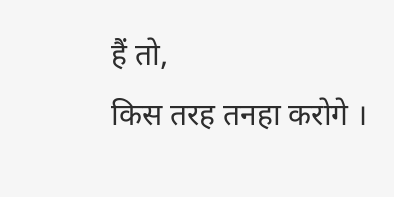हैं तो,
किस तरह तनहा करोगे ।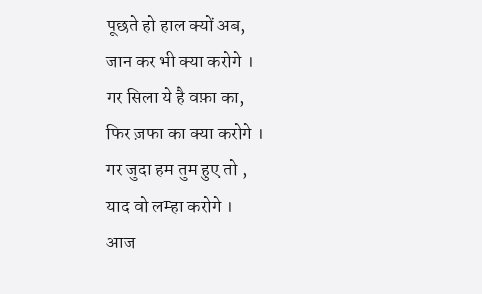पूछते हो हाल क्यों अब,
जान कर भी क्या करोगे ।
गर सिला ये है वफ़ा का,
फिर ज़फा का क्या करोगे ।
गर जुदा हम तुम हुए तो ,
याद वो लम्हा करोगे ।
आज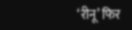‘रीनू’ फिर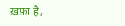ख़फ़ा है,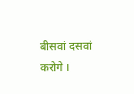बीसवां दसवां करोगे ।